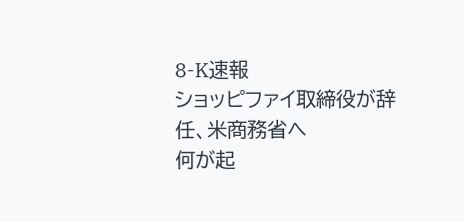8-K速報
ショッピファイ取締役が辞任、米商務省へ
何が起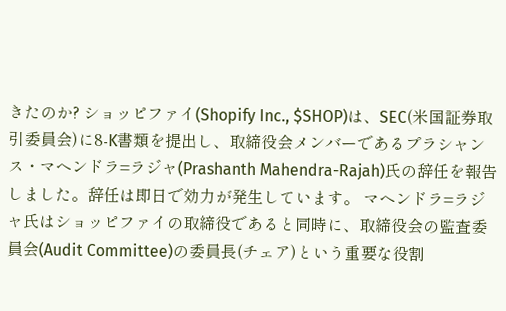きたのか? ショッピファイ(Shopify Inc., $SHOP)は、SEC(米国証券取引委員会)に8-K書類を提出し、取締役会メンバーであるプラシャンス・マヘンドラ=ラジャ(Prashanth Mahendra-Rajah)氏の辞任を報告しました。辞任は即日で効力が発生しています。 マヘンドラ=ラジャ氏はショッピファイの取締役であると同時に、取締役会の監査委員会(Audit Committee)の委員長(チェア)という重要な役割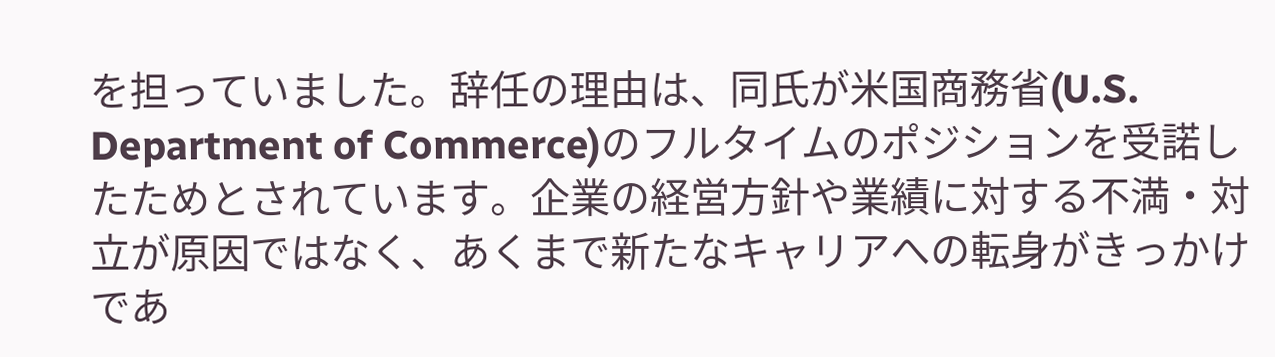を担っていました。辞任の理由は、同氏が米国商務省(U.S. Department of Commerce)のフルタイムのポジションを受諾したためとされています。企業の経営方針や業績に対する不満・対立が原因ではなく、あくまで新たなキャリアへの転身がきっかけであ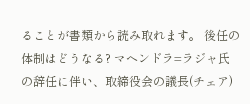ることが書類から読み取れます。 後任の体制はどうなる? マヘンドラ=ラジャ氏の辞任に伴い、取締役会の議長(チェア)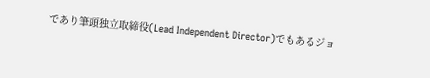であり筆頭独立取締役(Lead Independent Director)でもあるジョ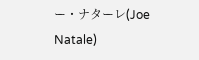ー・ナターレ(Joe Natale)